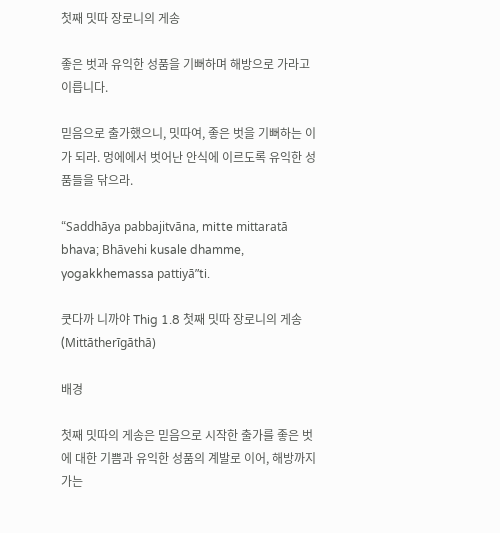첫째 밋따 장로니의 게송

좋은 벗과 유익한 성품을 기뻐하며 해방으로 가라고 이릅니다.

믿음으로 출가했으니, 밋따여, 좋은 벗을 기뻐하는 이가 되라. 멍에에서 벗어난 안식에 이르도록 유익한 성품들을 닦으라.

“Saddhāya pabbajitvāna, mitte mittaratā bhava; Bhāvehi kusale dhamme, yogakkhemassa pattiyā”ti.

쿳다까 니까야 Thig 1.8 첫째 밋따 장로니의 게송 (Mittātherīgāthā)

배경

첫째 밋따의 게송은 믿음으로 시작한 출가를 좋은 벗에 대한 기쁨과 유익한 성품의 계발로 이어, 해방까지 가는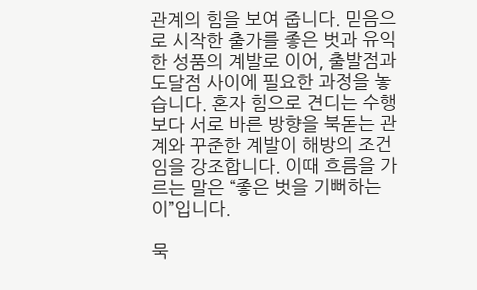관계의 힘을 보여 줍니다. 믿음으로 시작한 출가를 좋은 벗과 유익한 성품의 계발로 이어, 출발점과 도달점 사이에 필요한 과정을 놓습니다. 혼자 힘으로 견디는 수행보다 서로 바른 방향을 북돋는 관계와 꾸준한 계발이 해방의 조건임을 강조합니다. 이때 흐름을 가르는 말은 “좋은 벗을 기뻐하는 이”입니다.

묵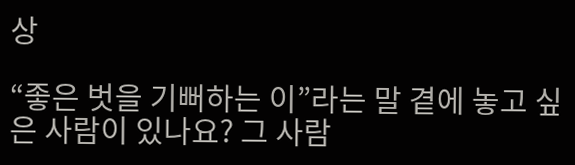상

“좋은 벗을 기뻐하는 이”라는 말 곁에 놓고 싶은 사람이 있나요? 그 사람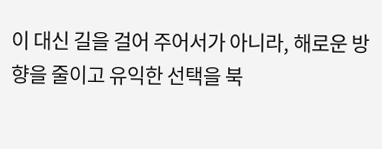이 대신 길을 걸어 주어서가 아니라, 해로운 방향을 줄이고 유익한 선택을 북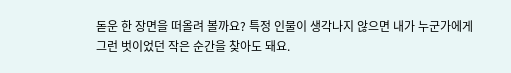돋운 한 장면을 떠올려 볼까요? 특정 인물이 생각나지 않으면 내가 누군가에게 그런 벗이었던 작은 순간을 찾아도 돼요.